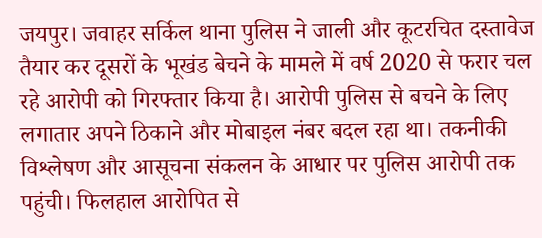जयपुर। जवाहर सर्किल थाना पुलिस ने जाली और कूटरचित दस्तावेज तैयार कर दूसरों के भूखंड बेचने के मामले में वर्ष 2020 से फरार चल रहे आरोपी को गिरफ्तार किया है। आरोपी पुलिस से बचने के लिए लगातार अपने ठिकाने और मोबाइल नंबर बदल रहा था। तकनीकी विश्लेषण और आसूचना संकलन के आधार पर पुलिस आरोपी तक पहुंची। फिलहाल आरोपित से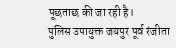पूछताछ की जा रही है।
पुलिस उपायुक्त जयपुर पूर्व रंजीता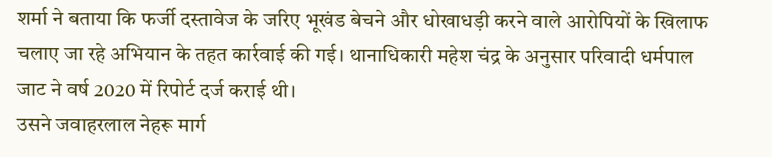शर्मा ने बताया कि फर्जी दस्तावेज के जरिए भूखंड बेचने और धोखाधड़ी करने वाले आरोपियों के खिलाफ चलाए जा रहे अभियान के तहत कार्रवाई की गई। थानाधिकारी महेश चंद्र के अनुसार परिवादी धर्मपाल जाट ने वर्ष 2020 में रिपोर्ट दर्ज कराई थी।
उसने जवाहरलाल नेहरू मार्ग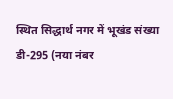स्थित सिद्धार्थ नगर में भूखंड संख्या डी-295 (नया नंबर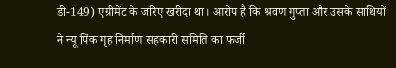डी-149) एग्रीमेंट के जरिए खरीदा था। आरोप है कि श्रवण गुप्ता और उसके साथियों ने न्यू पिंक गृह निर्माण सहकारी समिति का फर्जी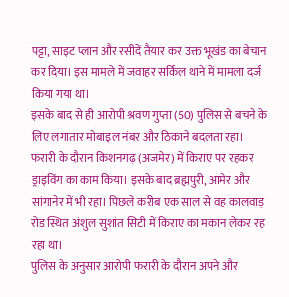पट्टा, साइट प्लान और रसीदें तैयार कर उक्त भूखंड का बेचान कर दिया। इस मामले में जवाहर सर्किल थाने में मामला दर्ज किया गया था।
इसके बाद से ही आरोपी श्रवण गुप्ता (50) पुलिस से बचने के लिए लगातार मोबाइल नंबर और ठिकाने बदलता रहा। फरारी के दौरान किशनगढ़ (अजमेर) में किराए पर रहकर ड्राइविंग का काम किया। इसके बाद ब्रह्मपुरी, आमेर और सांगानेर में भी रहा। पिछले करीब एक साल से वह कालवाड़ रोड स्थित अंशुल सुशांत सिटी में किराए का मकान लेकर रह रहा था।
पुलिस के अनुसार आरोपी फरारी के दौरान अपने और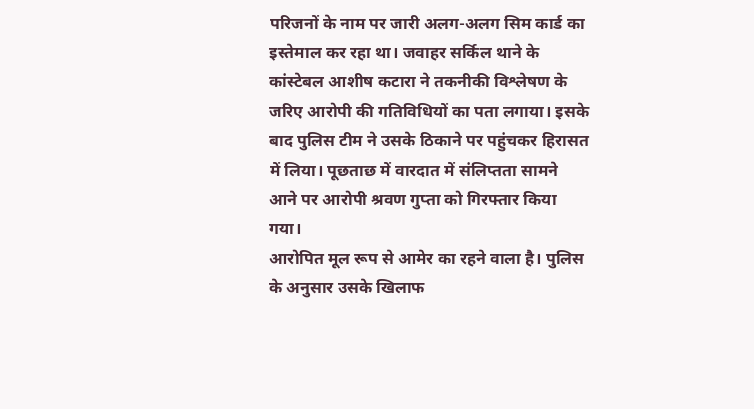परिजनों के नाम पर जारी अलग-अलग सिम कार्ड का इस्तेमाल कर रहा था। जवाहर सर्किल थाने के कांस्टेबल आशीष कटारा ने तकनीकी विश्लेषण के जरिए आरोपी की गतिविधियों का पता लगाया। इसके बाद पुलिस टीम ने उसके ठिकाने पर पहुंचकर हिरासत में लिया। पूछताछ में वारदात में संलिप्तता सामने आने पर आरोपी श्रवण गुप्ता को गिरफ्तार किया गया।
आरोपित मूल रूप से आमेर का रहने वाला है। पुलिस के अनुसार उसके खिलाफ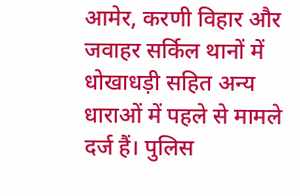आमेर, करणी विहार और जवाहर सर्किल थानों में धोखाधड़ी सहित अन्य धाराओं में पहले से मामले दर्ज हैं। पुलिस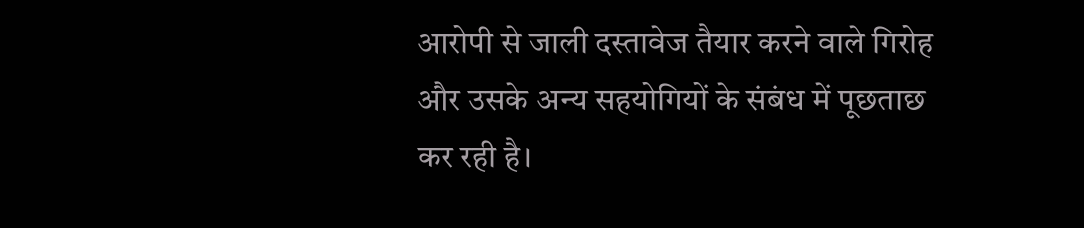आरोपी से जाली दस्तावेज तैयार करने वाले गिरोह और उसके अन्य सहयोगियों के संबंध में पूछताछ कर रही है।